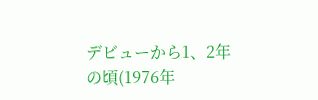デビューから1、2年の頃(1976年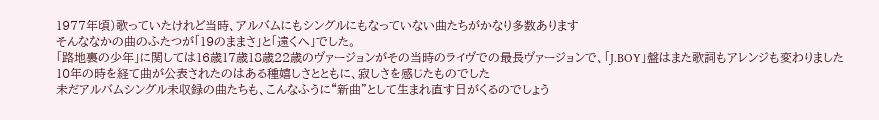1977年頃)歌っていたけれど当時、アルバムにもシングルにもなっていない曲たちがかなり多数あります
そんななかの曲のふたつが「19のままさ」と「遠くへ」でした。
「路地裏の少年」に関しては16歳17歳18歳22歳のヴァージョンがその当時のライヴでの最長ヴァージョンで、「J.BOY」盤はまた歌詞もアレンジも変わりました
10年の時を経て曲が公表されたのはある種嬉しさとともに、寂しさを感じたものでした
未だアルバムシングル未収録の曲たちも、こんなふうに“新曲”として生まれ直す日がくるのでしょう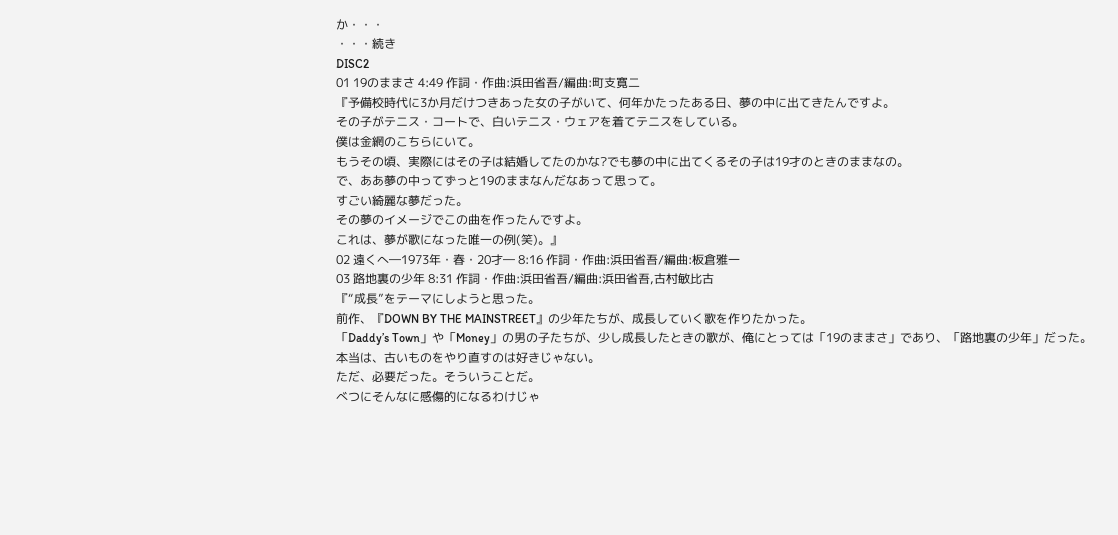か・・・
・・・続き
DISC2
01 19のままさ 4:49 作詞・作曲:浜田省吾/編曲:町支寛二
『予備校時代に3か月だけつきあった女の子がいて、何年かたったある日、夢の中に出てきたんですよ。
その子がテニス・コートで、白いテニス・ウェアを着てテニスをしている。
僕は金網のこちらにいて。
もうその頃、実際にはその子は結婚してたのかな?でも夢の中に出てくるその子は19才のときのままなの。
で、ああ夢の中ってずっと19のままなんだなあって思って。
すごい綺麗な夢だった。
その夢のイメージでこの曲を作ったんですよ。
これは、夢が歌になった唯一の例(笑)。』
02 遠くへ―1973年・春・20才― 8:16 作詞・作曲:浜田省吾/編曲:板倉雅一
03 路地裏の少年 8:31 作詞・作曲:浜田省吾/編曲:浜田省吾,古村敏比古
『“成長”をテーマにしようと思った。
前作、『DOWN BY THE MAINSTREET』の少年たちが、成長していく歌を作りたかった。
「Daddy’s Town」や「Money」の男の子たちが、少し成長したときの歌が、俺にとっては「19のままさ」であり、「路地裏の少年」だった。
本当は、古いものをやり直すのは好きじゃない。
ただ、必要だった。そういうことだ。
べつにそんなに感傷的になるわけじゃ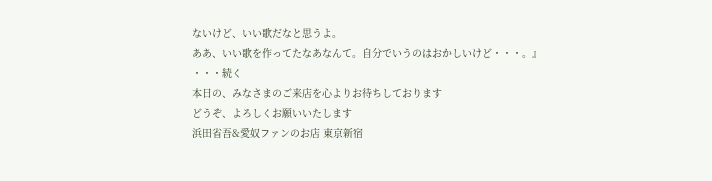ないけど、いい歌だなと思うよ。
ああ、いい歌を作ってたなあなんて。自分でいうのはおかしいけど・・・。』
・・・続く
本日の、みなさまのご来店を心よりお待ちしております
どうぞ、よろしくお願いいたします
浜田省吾&愛奴ファンのお店 東京新宿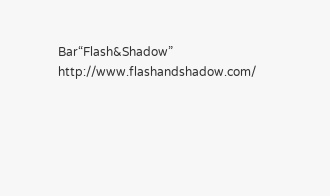Bar“Flash&Shadow”
http://www.flashandshadow.com/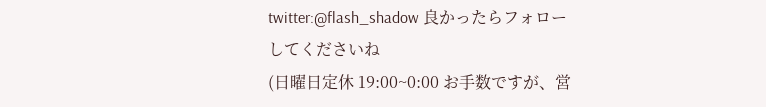twitter:@flash_shadow 良かったらフォローしてくださいね
(日曜日定休 19:00~0:00 お手数ですが、営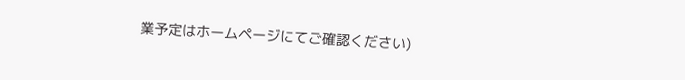業予定はホームページにてご確認ください)